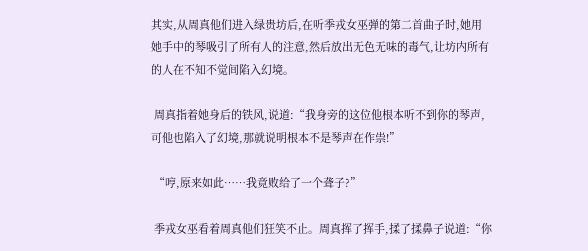其实,从周真他们进入绿贵坊后,在听季戎女巫弹的第二首曲子时,她用她手中的琴吸引了所有人的注意,然后放出无色无味的毒气,让坊内所有的人在不知不觉间陷入幻境。

 周真指着她身后的铁风,说道:“我身旁的这位他根本听不到你的琴声,可他也陷入了幻境,那就说明根本不是琴声在作祟!”

 “哼,原来如此……我竟败给了一个聋子?”

 季戎女巫看着周真他们狂笑不止。周真挥了挥手,揉了揉鼻子说道:“你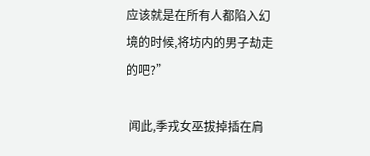应该就是在所有人都陷入幻境的时候,将坊内的男子劫走的吧?”

 闻此,季戎女巫拔掉插在肩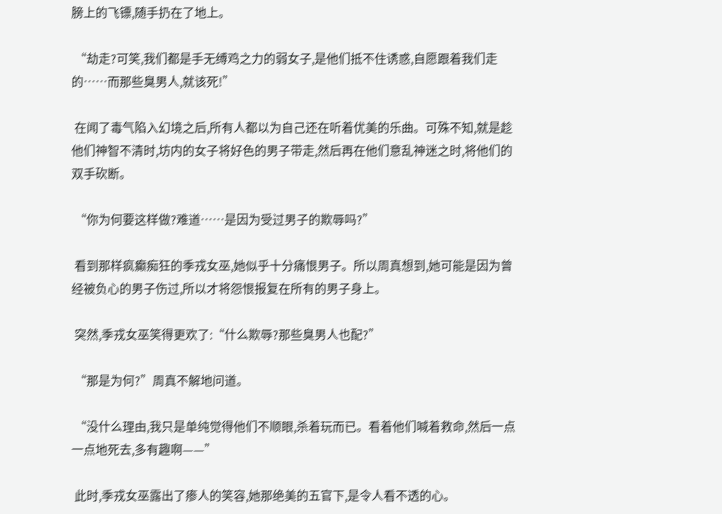膀上的飞镖,随手扔在了地上。

 “劫走?可笑,我们都是手无缚鸡之力的弱女子,是他们抵不住诱惑,自愿跟着我们走的……而那些臭男人,就该死!”

 在闻了毒气陷入幻境之后,所有人都以为自己还在听着优美的乐曲。可殊不知,就是趁他们神智不清时,坊内的女子将好色的男子带走,然后再在他们意乱神迷之时,将他们的双手砍断。

 “你为何要这样做?难道……是因为受过男子的欺辱吗?”

 看到那样疯癫痴狂的季戎女巫,她似乎十分痛恨男子。所以周真想到,她可能是因为曾经被负心的男子伤过,所以才将怨恨报复在所有的男子身上。

 突然,季戎女巫笑得更欢了:“什么欺辱?那些臭男人也配?”

 “那是为何?”周真不解地问道。

 “没什么理由,我只是单纯觉得他们不顺眼,杀着玩而已。看着他们喊着救命,然后一点一点地死去,多有趣啊——”

 此时,季戎女巫露出了瘆人的笑容,她那绝美的五官下,是令人看不透的心。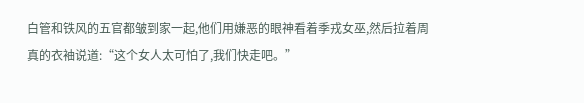白管和铁风的五官都皱到家一起,他们用嫌恶的眼神看着季戎女巫,然后拉着周真的衣袖说道:“这个女人太可怕了,我们快走吧。”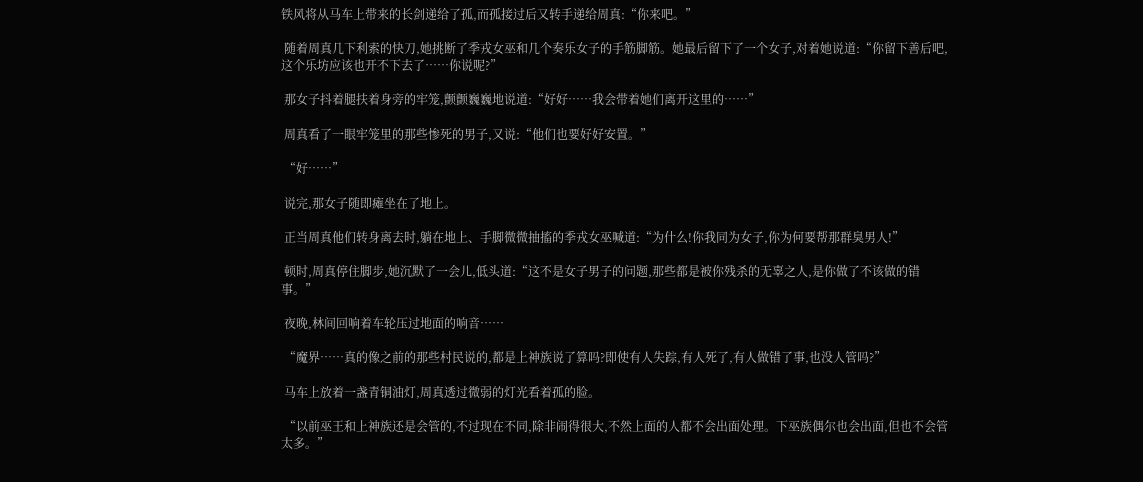铁风将从马车上带来的长剑递给了孤,而孤接过后又转手递给周真:“你来吧。”

 随着周真几下利索的快刀,她挑断了季戎女巫和几个奏乐女子的手筋脚筋。她最后留下了一个女子,对着她说道:“你留下善后吧,这个乐坊应该也开不下去了……你说呢?”

 那女子抖着腿扶着身旁的牢笼,颤颤巍巍地说道:“好好……我会带着她们离开这里的……”

 周真看了一眼牢笼里的那些惨死的男子,又说:“他们也要好好安置。”

 “好……”

 说完,那女子随即瘫坐在了地上。

 正当周真他们转身离去时,躺在地上、手脚微微抽搐的季戎女巫喊道:“为什么!你我同为女子,你为何要帮那群臭男人!”

 顿时,周真停住脚步,她沉默了一会儿,低头道:“这不是女子男子的问题,那些都是被你残杀的无辜之人,是你做了不该做的错事。”

 夜晚,林间回响着车轮压过地面的响音……

 “魔界……真的像之前的那些村民说的,都是上神族说了算吗?即使有人失踪,有人死了,有人做错了事,也没人管吗?”

 马车上放着一盏青铜油灯,周真透过微弱的灯光看着孤的脸。

 “以前巫王和上神族还是会管的,不过现在不同,除非闹得很大,不然上面的人都不会出面处理。下巫族偶尔也会出面,但也不会管太多。”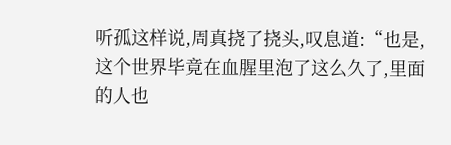听孤这样说,周真挠了挠头,叹息道:“也是,这个世界毕竟在血腥里泡了这么久了,里面的人也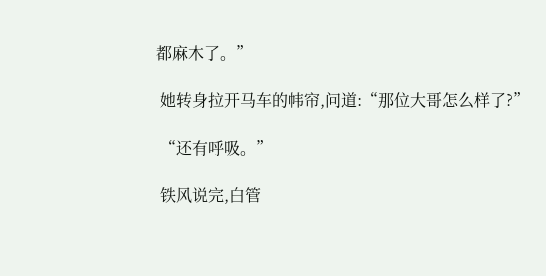都麻木了。”

 她转身拉开马车的帏帘,问道:“那位大哥怎么样了?”

 “还有呼吸。”

 铁风说完,白管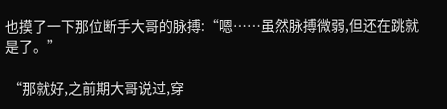也摸了一下那位断手大哥的脉搏:“嗯……虽然脉搏微弱,但还在跳就是了。”

 “那就好,之前期大哥说过,穿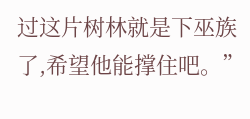过这片树林就是下巫族了,希望他能撑住吧。”